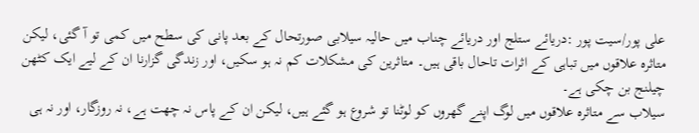علی پور/سیت پور :دریائے ستلج اور دریائے چناب میں حالیہ سیلابی صورتحال کے بعد پانی کی سطح میں کمی تو آ گئی، لیکن متاثرہ علاقوں میں تباہی کے اثرات تاحال باقی ہیں۔ متاثرین کی مشکلات کم نہ ہو سکیں، اور زندگی گزارنا ان کے لیے ایک کٹھن چیلنج بن چکی ہے۔
سیلاب سے متاثرہ علاقوں میں لوگ اپنے گھروں کو لوٹنا تو شروع ہو گئے ہیں، لیکن ان کے پاس نہ چھت ہے، نہ روزگار، اور نہ ہی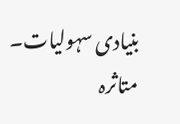بنیادی سہولیات۔ متاثرہ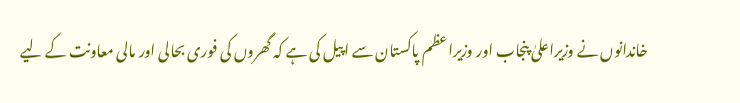خاندانوں نے وزیراعلیٰ پنجاب اور وزیراعظم پاکستان سے اپیل کی ہے کہ گھروں کی فوری بحالی اور مالی معاونت کے لیے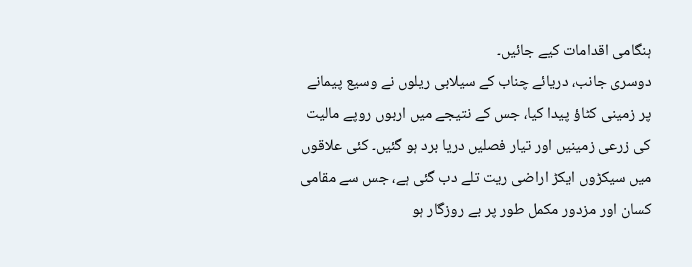ہنگامی اقدامات کیے جائیں۔
دوسری جانب، دریائے چناب کے سیلابی ریلوں نے وسیع پیمانے پر زمینی کٹاؤ پیدا کیا، جس کے نتیجے میں اربوں روپے مالیت کی زرعی زمینیں اور تیار فصلیں دریا برد ہو گئیں۔ کئی علاقوں میں سیکڑوں ایکڑ اراضی ریت تلے دب گئی ہے، جس سے مقامی کسان اور مزدور مکمل طور پر بے روزگار ہو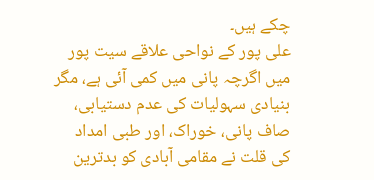چکے ہیں۔
علی پور کے نواحی علاقے سیت پور میں اگرچہ پانی میں کمی آئی ہے، مگر بنیادی سہولیات کی عدم دستیابی، صاف پانی، خوراک، اور طبی امداد کی قلت نے مقامی آبادی کو بدترین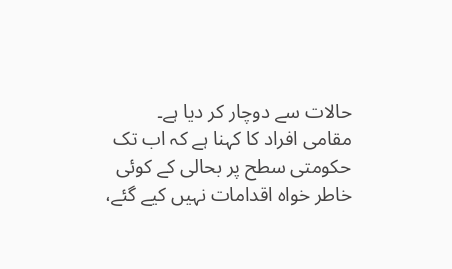حالات سے دوچار کر دیا ہے۔
مقامی افراد کا کہنا ہے کہ اب تک حکومتی سطح پر بحالی کے کوئی خاطر خواہ اقدامات نہیں کیے گئے،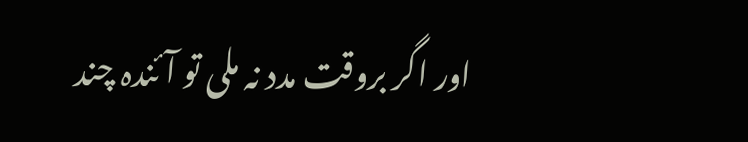اور اگر بروقت مدد نہ ملی تو آئندہ چند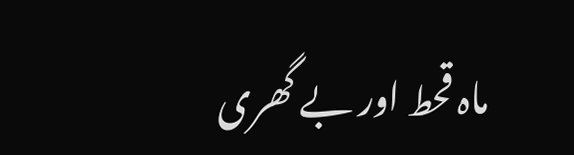ماہ قحط اور بے گھری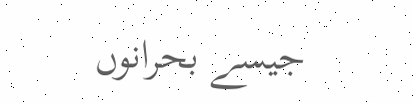جیسے بحرانوں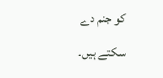کو جنم دے سکتے ہیں۔